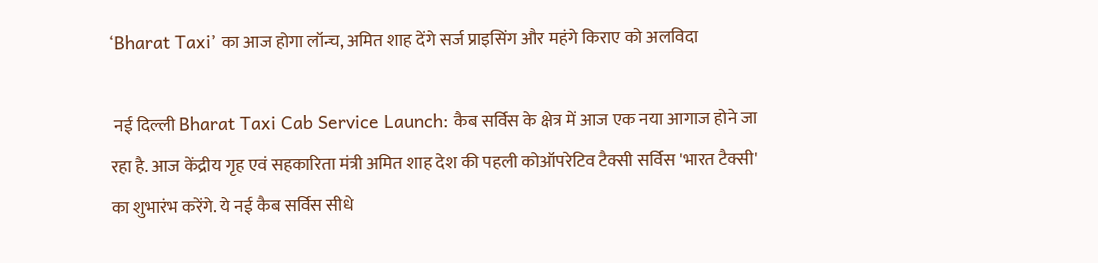‘Bharat Taxi’ का आज होगा लॉन्च, अमित शाह देंगे सर्ज प्राइसिंग और महंगे किराए को अलविदा

 नई दिल्ली Bharat Taxi Cab Service Launch: कैब सर्विस के क्षेत्र में आज एक नया आगाज होने जा रहा है. आज केंद्रीय गृह एवं सहकारिता मंत्री अमित शाह देश की पहली कोऑपरेटिव टैक्सी सर्विस 'भारत टैक्सी' का शुभारंभ करेंगे. ये नई कैब सर्विस सीधे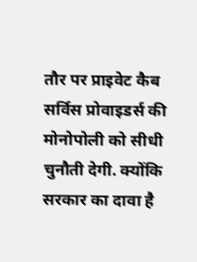तौर पर प्राइवेट कैब सर्विस प्रोवाइडर्स की मोनोपोली को सीधी चुनौती देगी. क्योंकि सरकार का दावा है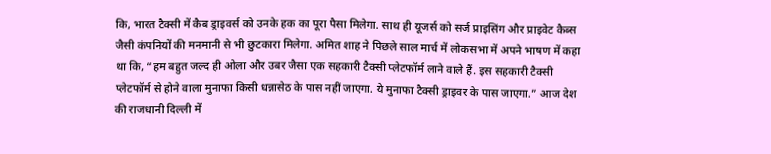कि, भारत टैक्सी में कैब ड्राइवर्स को उनके हक का पूरा पैसा मिलेगा. साथ ही यूजर्स को सर्ज प्राइसिंग और प्राइवेट कैब्स जैसी कंपनियों की मनमानी से भी छुटकारा मिलेगा. अमित शाह ने पिछले साल मार्च में लोकसभा में अपने भाषण में कहा था कि, “हम बहुत जल्द ही ओला और उबर जैसा एक सहकारी टैक्सी प्लेटफॉर्म लाने वाले हैं. इस सहकारी टैक्सी प्लेटफॉर्म से होने वाला मुनाफा किसी धन्नासेठ के पास नहीं जाएगा. ये मुनाफा टैक्सी ड्राइवर के पास जाएगा.” आज देश की राजधानी दिल्ली में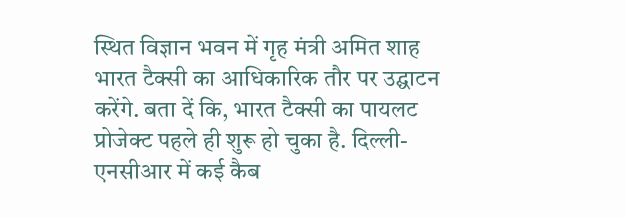स्थित विज्ञान भवन में गृह मंत्री अमित शाह भारत टैक्सी का आधिकारिक तौर पर उद्घाटन करेंगे. बता दें कि, भारत टैक्सी का पायलट प्रोजेक्ट पहले ही शुरू हो चुका है. दिल्ली-एनसीआर में कई कैब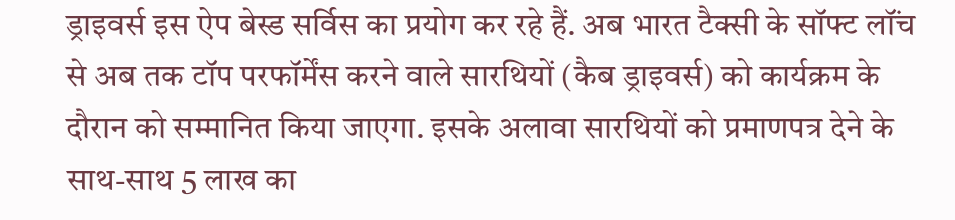ड्राइवर्स इस ऐप बेस्ड सर्विस का प्रयोग कर रहे हैं. अब भारत टैक्सी के सॉफ्ट लॉंच से अब तक टॉप परफॉर्मेंस करने वाले सारथियों (कैब ड्राइवर्स) को कार्यक्रम के दौरान को सम्मानित किया जाएगा. इसके अलावा सारथियों को प्रमाणपत्र देने के साथ-साथ 5 लाख का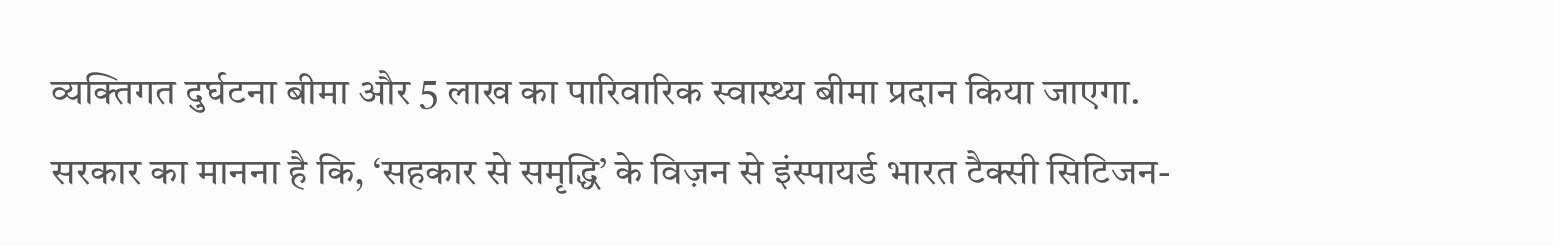व्यक्तिगत दुर्घटना बीमा और 5 लाख का पारिवारिक स्वास्थ्य बीमा प्रदान किया जाएगा. सरकार का मानना है कि, ‘सहकार से समृद्धि’ के विज़न से इंस्पायर्ड भारत टैक्सी सिटिजन-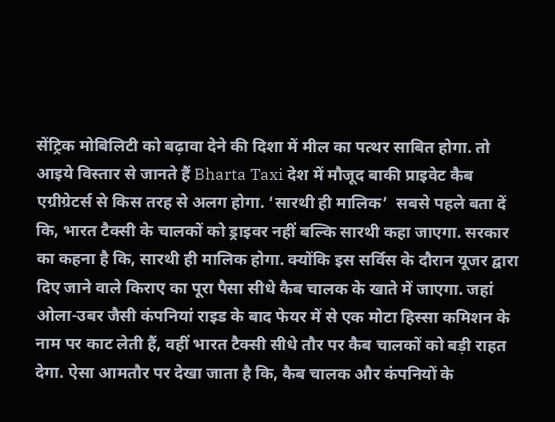सेंट्रिक मोबिलिटी को बढ़ावा देने की दिशा में मील का पत्थर साबित होगा. तो आइये विस्तार से जानते हैं Bharta Taxi देश में मौजूद बाकी प्राइवेट कैब एग्रीग्रेटर्स से किस तरह से अलग होगा. ‘सारथी ही मालिक’  सबसे पहले बता दें कि, भारत टैक्सी के चालकों को ड्राइवर नहीं बल्कि सारथी कहा जाएगा. सरकार का कहना है कि, सारथी ही मालिक होगा. क्योंकि इस सर्विस के दौरान यूजर द्वारा दिए जाने वाले किराए का पूरा पैसा सीधे कैब चालक के खाते में जाएगा. जहां ओला-उबर जैसी कंपनियां राइड के बाद फेयर में से एक मोटा हिस्सा कमिशन के नाम पर काट लेती हैं, वहीं भारत टैक्सी सीधे तौर पर कैब चालकों को बड़ी राहत देगा. ऐसा आमतौर पर देखा जाता है कि, कैब चालक और कंपनियों के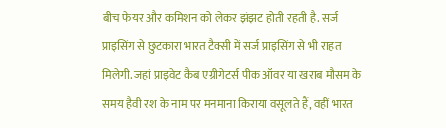बीच फेयर और कमिशन को लेकर झंझट होती रहती है. सर्ज प्राइसिंग से छुटकारा भारत टैक्सी में सर्ज प्राइसिंग से भी राहत मिलेगी. जहां प्राइवेट कैब एग्रीगेटर्स पीक ऑवर या खराब मौसम के समय हैवी रश के नाम पर मनमाना किराया वसूलते हैं, वहीं भारत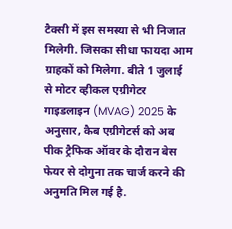टैक्सी में इस समस्या से भी निजात मिलेगी. जिसका सीधा फायदा आम ग्राहकों को मिलेगा. बीते 1 जुलाई से मोटर व्हीकल एग्रीगेटर गाइडलाइन (MVAG) 2025 के अनुसार, कैब एग्रीगेटर्स को अब पीक ट्रैफिक ऑवर के दौरान बेस फेयर से दोगुना तक चार्ज करने की अनुमति मिल गई है.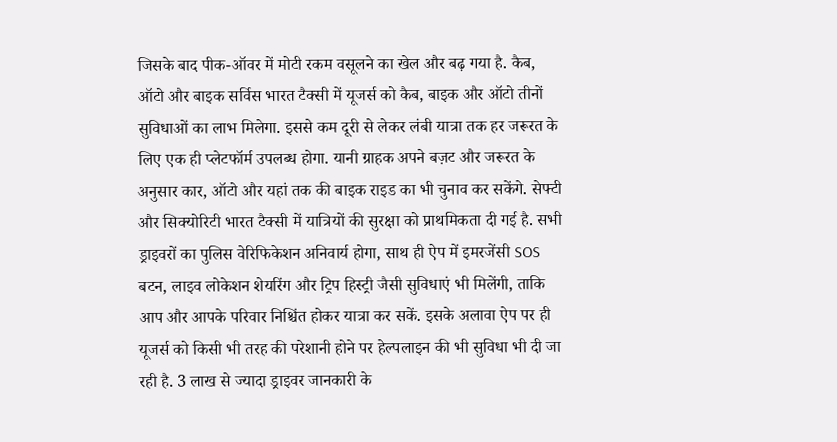जिसके बाद पीक-ऑवर में मोटी रकम वसूलने का खेल और बढ़ गया है. कैब, ऑटो और बाइक सर्विस भारत टैक्सी में यूजर्स को कैब, बाइक और ऑटो तीनों सुविधाओं का लाभ मिलेगा. इससे कम दूरी से लेकर लंबी यात्रा तक हर जरूरत के लिए एक ही प्लेटफॉर्म उपलब्ध होगा. यानी ग्राहक अपने बज़ट और जरूरत के अनुसार कार, ऑटो और यहां तक की बाइक राइड का भी चुनाव कर सकेंगे. सेफ्टी और सिक्योरिटी भारत टैक्सी में यात्रियों की सुरक्षा को प्राथमिकता दी गई है. सभी ड्राइवरों का पुलिस वेरिफिकेशन अनिवार्य होगा, साथ ही ऐप में इमरजेंसी SOS बटन, लाइव लोकेशन शेयरिंग और ट्रिप हिस्ट्री जैसी सुविधाएं भी मिलेंगी, ताकि आप और आपके परिवार निश्चिंत होकर यात्रा कर सकें. इसके अलावा ऐप पर ही यूजर्स को किसी भी तरह की परेशानी होने पर हेल्पलाइन की भी सुविधा भी दी जा रही है. 3 लाख से ज्यादा ड्राइवर जानकारी के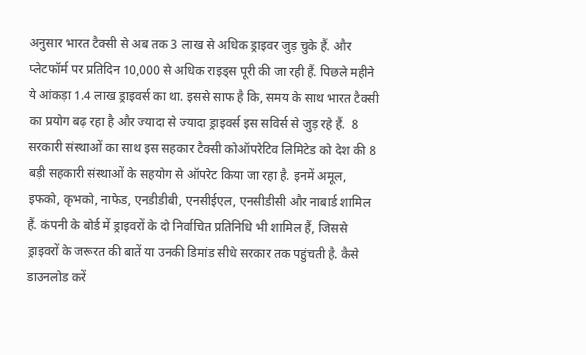अनुसार भारत टैक्सी से अब तक 3 लाख से अधिक ड्राइवर जुड़ चुके हैं. और प्लेटफॉर्म पर प्रतिदिन 10,000 से अधिक राइड्स पूरी की जा रही हैं. पिछले महीने ये आंकड़ा 1.4 लाख ड्राइवर्स का था. इससे साफ है कि, समय के साथ भारत टैक्सी का प्रयोग बढ़ रहा है और ज्यादा से ज्यादा ड्राइवर्स इस सविर्स से जुड़ रहे हैं.  8 सरकारी संस्थाओं का साथ इस सहकार टैक्सी कोऑपरेटिव लिमिटेड को देश की 8 बड़ी सहकारी संस्थाओं के सहयोग से ऑपरेट किया जा रहा है. इनमें अमूल, इफको, कृभको, नाफेड, एनडीडीबी, एनसीईएल, एनसीडीसी और नाबार्ड शामिल हैं. कंपनी के बोर्ड में ड्राइवरों के दो निर्वाचित प्रतिनिधि भी शामिल हैं, जिससे ड्राइवरों के जरूरत की बातें या उनकी डिमांड सीधे सरकार तक पहुंचती है. कैसे डाउनलोड करें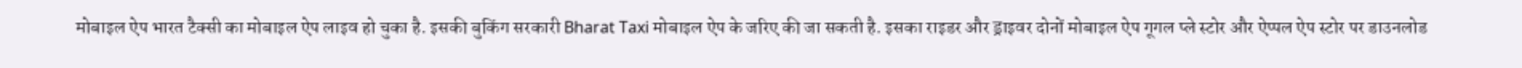मोबाइल ऐप भारत टैक्सी का मोबाइल ऐप लाइव हो चुका है. इसकी बुकिंग सरकारी Bharat Taxi मोबाइल ऐप के जरिए की जा सकती है. इसका राइडर और ड्राइवर दोनों मोबाइल ऐप गूगल प्ले स्टोर और ऐप्पल ऐप स्टोर पर डाउनलोड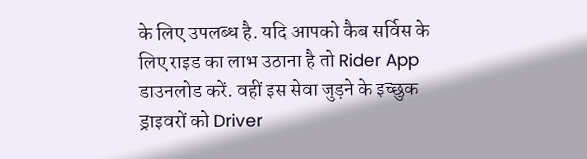के लिए उपलब्ध है. यदि आपको कैब सर्विस के लिए राइड का लाभ उठाना है तो Rider App डाउनलोड करें. वहीं इस सेवा जुड़ने के इच्छुक ड्राइवरों को Driver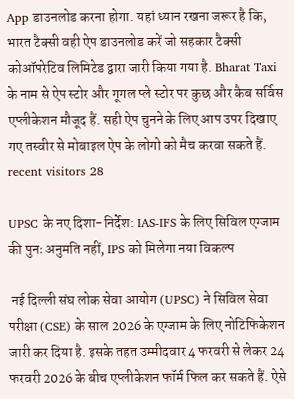App डाउनलोड करना होगा. यहां ध्यान रखना जरूर है कि, भारत टैक्सी वही ऐप डाउनलोड करें जो सहकार टैक्सी कोऑपरेटिव लिमिटेड द्वारा जारी किया गया है. Bharat Taxi के नाम से ऐप स्टोर और गूगल प्ले स्टोर पर कुछ और कैब सर्विस एप्लीकेशन मौजूद हैं. सही ऐप चुनने के लिए आप उपर दिखाए गए तस्वीर से मोबाइल ऐप के लोगो को मैच करवा सकते हैं. recent visitors 28

UPSC के नए दिशा-निर्देश: IAS-IFS के लिए सिविल एग्जाम की पुनः अनुमति नहीं, IPS को मिलेगा नया विकल्प

 नई दिल्ली संघ लोक सेवा आयोग (UPSC) ने सिविल सेवा परीक्षा (CSE) के साल 2026 के एग्जाम के लिए नोटिफिकेशन जारी कर दिया है. इसके तहत उम्मीदवार 4 फरवरी से लेकर 24 फरवरी 2026 के बीच एप्लीकेशन फॉर्म फिल कर सकते हैं. ऐसे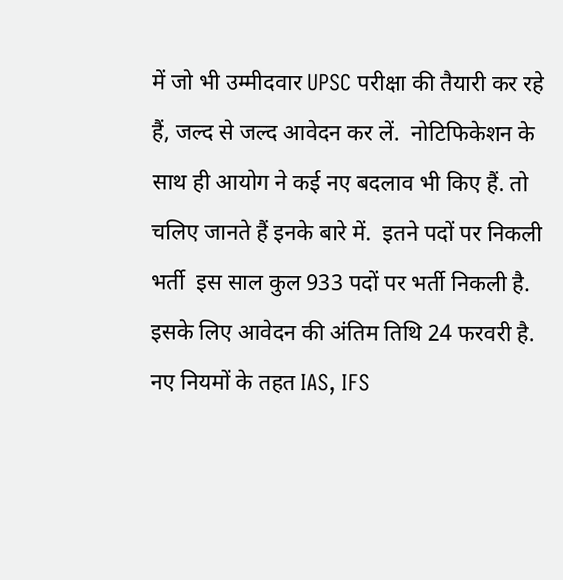में जो भी उम्मीदवार UPSC परीक्षा की तैयारी कर रहे हैं, जल्द से जल्द आवेदन कर लें.  नोटिफिकेशन के साथ ही आयोग ने कई नए बदलाव भी किए हैं. तो चलिए जानते हैं इनके बारे में.  इतने पदों पर निकली भर्ती  इस साल कुल 933 पदों पर भर्ती निकली है. इसके लिए आवेदन की अंतिम तिथि 24 फरवरी है. नए नियमों के तहत IAS, IFS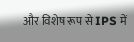और विशेष रूप से IPS में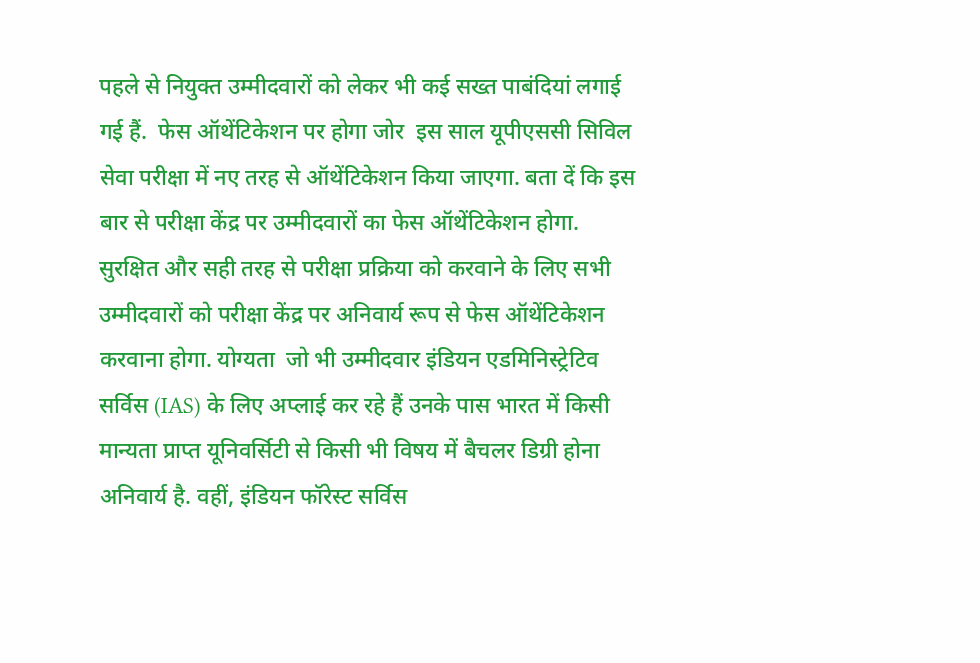पहले से नियुक्त उम्मीदवारों को लेकर भी कई सख्त पाबंदियां लगाई गई हैं.  फेस ऑथेंटिकेशन पर होगा जोर  इस साल यूपीएससी सिविल सेवा परीक्षा में नए तरह से ऑथेंटिकेशन किया जाएगा. बता दें कि इस बार से परीक्षा केंद्र पर उम्मीदवारों का फेस ऑथेंटिकेशन होगा. सुरक्षित और सही तरह से परीक्षा प्रक्रिया को करवाने के लिए सभी उम्मीदवारों को परीक्षा केंद्र पर अनिवार्य रूप से फेस ऑथेंटिकेशन करवाना होगा. योग्यता  जो भी उम्मीदवार इंडियन एडमिनिस्ट्रेटिव सर्विस (IAS) के लिए अप्लाई कर रहे हैं उनके पास भारत में किसी मान्यता प्राप्त यूनिवर्सिटी से किसी भी विषय में बैचलर डिग्री होना अनिवार्य है. वहीं, इंडियन फॉरेस्ट सर्विस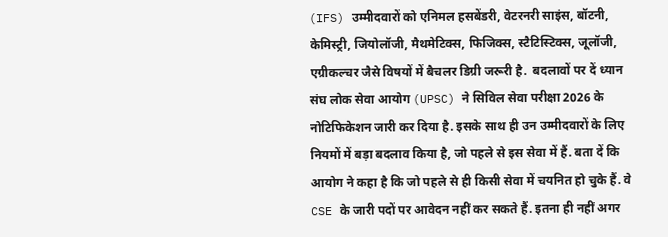(IFS) उम्मीदवारों को एनिमल हसबेंडरी, वेटरनरी साइंस, बॉटनी, केमिस्ट्री, जियोलॉजी, मैथमेटिक्स, फिजिक्स, स्टैटिस्टिक्स, जूलॉजी, एग्रीकल्चर जैसे विषयों में बैचलर डिग्री जरूरी है.  बदलावों पर दें ध्यान  संघ लोक सेवा आयोग (UPSC) ने सिविल सेवा परीक्षा 2026 के नोटिफिकेशन जारी कर दिया है. इसके साथ ही उन उम्मीदवारों के लिए नियमों में बड़ा बदलाव किया है, जो पहले से इस सेवा में हैं. बता दें कि आयोग ने कहा है कि जो पहले से ही किसी सेवा में चयनित हो चुके हैं. वे CSE के जारी पदों पर आवेदन नहीं कर सकते हैं. इतना ही नहीं अगर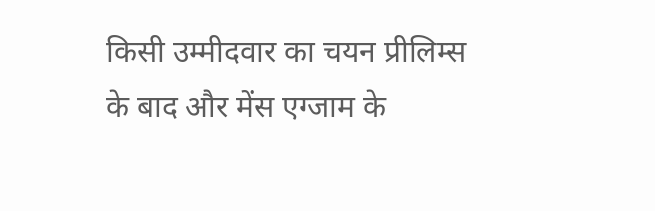किसी उम्मीदवार का चयन प्रीलिम्स के बाद और मेंस एग्जाम के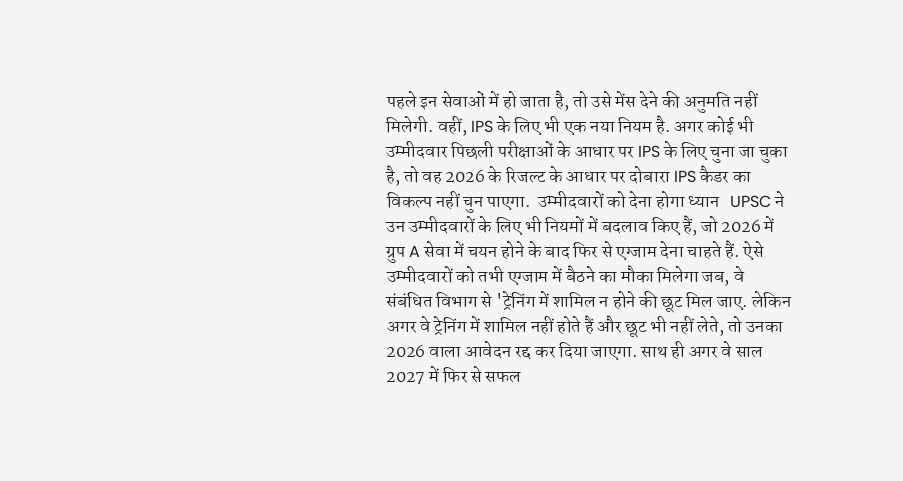पहले इन सेवाओं में हो जाता है, तो उसे मेंस देने की अनुमति नहीं मिलेगी. वहीं, IPS के लिए भी एक नया नियम है. अगर कोई भी उम्मीदवार पिछली परीक्षाओं के आधार पर IPS के लिए चुना जा चुका है, तो वह 2026 के रिजल्ट के आधार पर दोबारा IPS कैडर का विकल्प नहीं चुन पाएगा.  उम्मीदवारों को देना होगा ध्यान   UPSC ने उन उम्मीदवारों के लिए भी नियमों में बदलाव किए हैं, जो 2026 में ग्रुप A सेवा में चयन होने के बाद फिर से एग्जाम देना चाहते हैं. ऐसे उम्मीदवारों को तभी एग्जाम में बैठने का मौका मिलेगा जब, वे संबंधित विभाग से 'ट्रेनिंग में शामिल न होने की छूट मिल जाए. लेकिन अगर वे ट्रेनिंग में शामिल नहीं होते हैं और छूट भी नहीं लेते, तो उनका 2026 वाला आवेदन रद्द कर दिया जाएगा. साथ ही अगर वे साल 2027 में फिर से सफल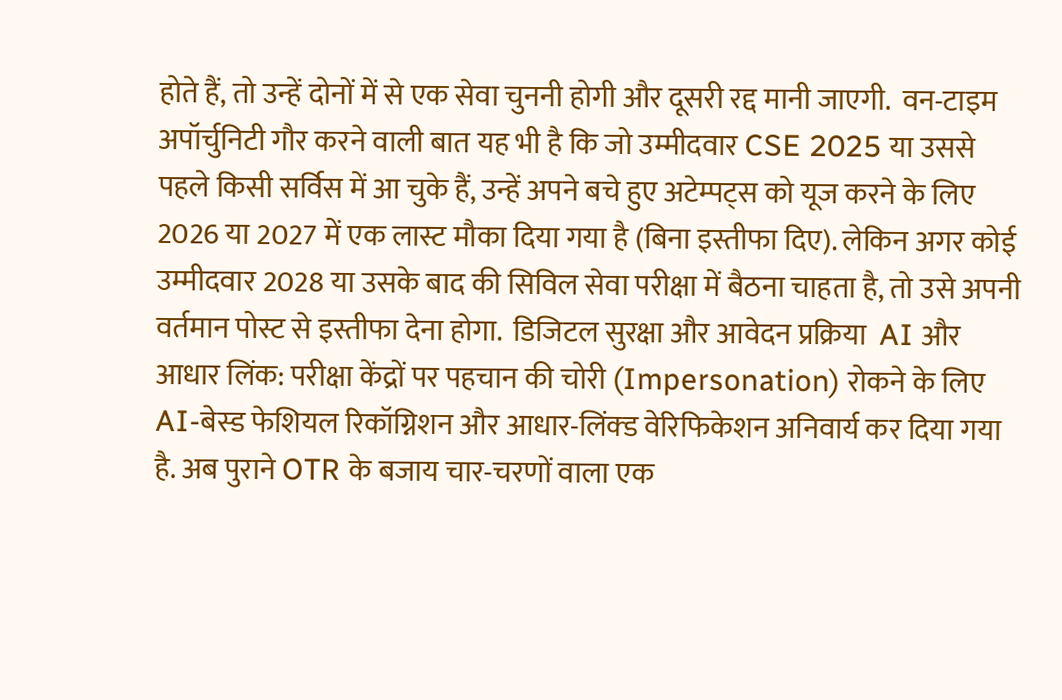होते हैं, तो उन्हें दोनों में से एक सेवा चुननी होगी और दूसरी रद्द मानी जाएगी.  वन-टाइम अपॉर्चुनिटी गौर करने वाली बात यह भी है कि जो उम्मीदवार CSE 2025 या उससे पहले किसी सर्विस में आ चुके हैं, उन्हें अपने बचे हुए अटेम्पट्स को यूज करने के लिए 2026 या 2027 में एक लास्ट मौका दिया गया है (बिना इस्तीफा दिए). लेकिन अगर कोई उम्मीदवार 2028 या उसके बाद की सिविल सेवा परीक्षा में बैठना चाहता है, तो उसे अपनी वर्तमान पोस्ट से इस्तीफा देना होगा.  डिजिटल सुरक्षा और आवेदन प्रक्रिया  AI और आधार लिंक: परीक्षा केंद्रों पर पहचान की चोरी (Impersonation) रोकने के लिए AI-बेस्ड फेशियल रिकॉग्निशन और आधार-लिंक्ड वेरिफिकेशन अनिवार्य कर दिया गया है. अब पुराने OTR के बजाय चार-चरणों वाला एक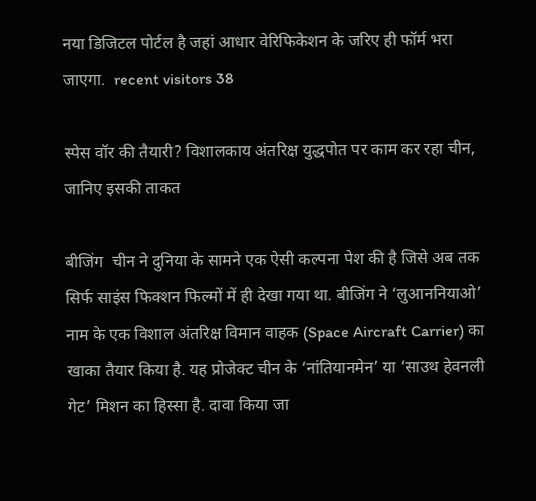नया डिजिटल पोर्टल है जहां आधार वेरिफिकेशन के जरिए ही फॉर्म भरा जाएगा.  recent visitors 38

स्पेस वॉर की तैयारी? विशालकाय अंतरिक्ष युद्धपोत पर काम कर रहा चीन, जानिए इसकी ताकत

बीजिंग  चीन ने दुनिया के सामने एक ऐसी कल्पना पेश की है जिसे अब तक सिर्फ साइंस फिक्शन फिल्मों में ही देखा गया था. बीजिंग ने ‘लुआननियाओ’ नाम के एक विशाल अंतरिक्ष विमान वाहक (Space Aircraft Carrier) का खाका तैयार किया है. यह प्रोजेक्ट चीन के ‘नांतियानमेन’ या ‘साउथ हेवनली गेट’ मिशन का हिस्सा है. दावा किया जा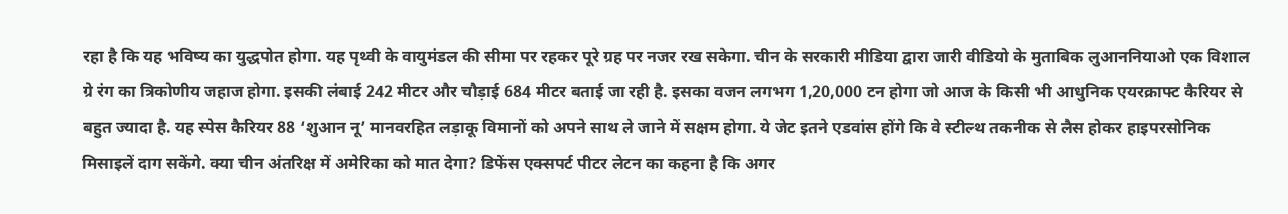रहा है कि यह भविष्य का युद्धपोत होगा. यह पृथ्वी के वायुमंडल की सीमा पर रहकर पूरे ग्रह पर नजर रख सकेगा. चीन के सरकारी मीडिया द्वारा जारी वीडियो के मुताबिक लुआननियाओ एक विशाल ग्रे रंग का त्रिकोणीय जहाज होगा. इसकी लंबाई 242 मीटर और चौड़ाई 684 मीटर बताई जा रही है. इसका वजन लगभग 1,20,000 टन होगा जो आज के किसी भी आधुनिक एयरक्राफ्ट कैरियर से बहुत ज्यादा है. यह स्पेस कैरियर 88 ‘शुआन नू’ मानवरहित लड़ाकू विमानों को अपने साथ ले जाने में सक्षम होगा. ये जेट इतने एडवांस होंगे कि वे स्टील्थ तकनीक से लैस होकर हाइपरसोनिक मिसाइलें दाग सकेंगे. क्या चीन अंतरिक्ष में अमेरिका को मात देगा? डिफेंस एक्सपर्ट पीटर लेटन का कहना है कि अगर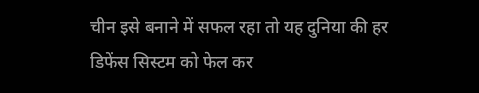चीन इसे बनाने में सफल रहा तो यह दुनिया की हर डिफेंस सिस्टम को फेल कर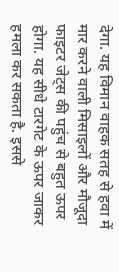देगा. यह विमान वाहक सतह से हवा में मार करने वाली मिसाइलों और मौजूदा फाइटर जेट्स की पहुंच से बहुत ऊपर होगा. यह सीधे टारगेट के ऊपर जाकर हमला कर सकता है. इससे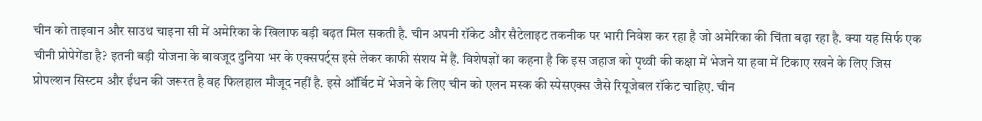चीन को ताइवान और साउथ चाइना सी में अमेरिका के खिलाफ बड़ी बढ़त मिल सकती है. चीन अपनी रॉकेट और सैटेलाइट तकनीक पर भारी निवेश कर रहा है जो अमेरिका की चिंता बढ़ा रहा है. क्या यह सिर्फ एक चीनी प्रोपेगेंडा है? इतनी बड़ी योजना के बावजूद दुनिया भर के एक्सपर्ट्स इसे लेकर काफी संशय में हैं. विशेषज्ञों का कहना है कि इस जहाज को पृथ्वी की कक्षा में भेजने या हवा में टिकाए रखने के लिए जिस प्रोपल्शन सिस्टम और ईंधन की जरूरत है वह फिलहाल मौजूद नहीं है. इसे ऑर्बिट में भेजने के लिए चीन को एलन मस्क की स्पेसएक्स जैसे रियूजेबल रॉकेट चाहिए. चीन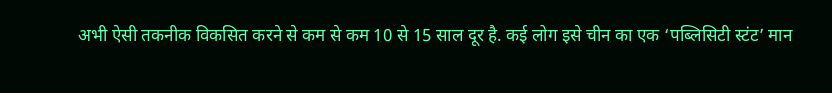अभी ऐसी तकनीक विकसित करने से कम से कम 10 से 15 साल दूर है. कई लोग इसे चीन का एक ‘पब्लिसिटी स्टंट’ मान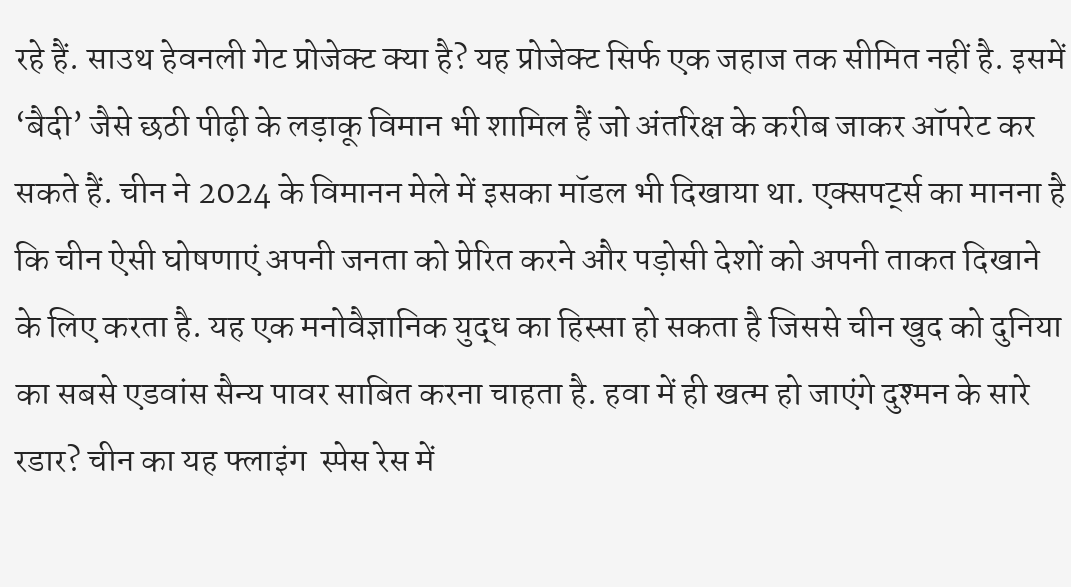रहे हैं. साउथ हेवनली गेट प्रोजेक्ट क्या है? यह प्रोजेक्ट सिर्फ एक जहाज तक सीमित नहीं है. इसमें ‘बैदी’ जैसे छठी पीढ़ी के लड़ाकू विमान भी शामिल हैं जो अंतरिक्ष के करीब जाकर ऑपरेट कर सकते हैं. चीन ने 2024 के विमानन मेले में इसका मॉडल भी दिखाया था. एक्सपर्ट्स का मानना है कि चीन ऐसी घोषणाएं अपनी जनता को प्रेरित करने और पड़ोसी देशों को अपनी ताकत दिखाने के लिए करता है. यह एक मनोवैज्ञानिक युद्ध का हिस्सा हो सकता है जिससे चीन खुद को दुनिया का सबसे एडवांस सैन्य पावर साबित करना चाहता है. हवा में ही खत्म हो जाएंगे दुश्मन के सारे रडार? चीन का यह फ्लाइंग  स्पेस रेस में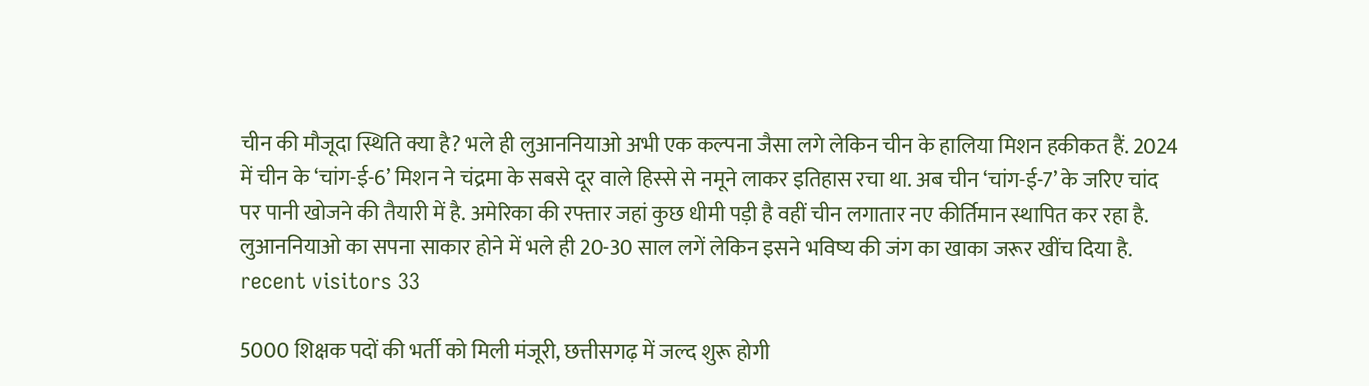चीन की मौजूदा स्थिति क्या है? भले ही लुआननियाओ अभी एक कल्पना जैसा लगे लेकिन चीन के हालिया मिशन हकीकत हैं. 2024 में चीन के ‘चांग-ई-6’ मिशन ने चंद्रमा के सबसे दूर वाले हिस्से से नमूने लाकर इतिहास रचा था. अब चीन ‘चांग-ई-7’ के जरिए चांद पर पानी खोजने की तैयारी में है. अमेरिका की रफ्तार जहां कुछ धीमी पड़ी है वहीं चीन लगातार नए कीर्तिमान स्थापित कर रहा है. लुआननियाओ का सपना साकार होने में भले ही 20-30 साल लगें लेकिन इसने भविष्य की जंग का खाका जरूर खींच दिया है. recent visitors 33

5000 शिक्षक पदों की भर्ती को मिली मंजूरी, छत्तीसगढ़ में जल्द शुरू होगी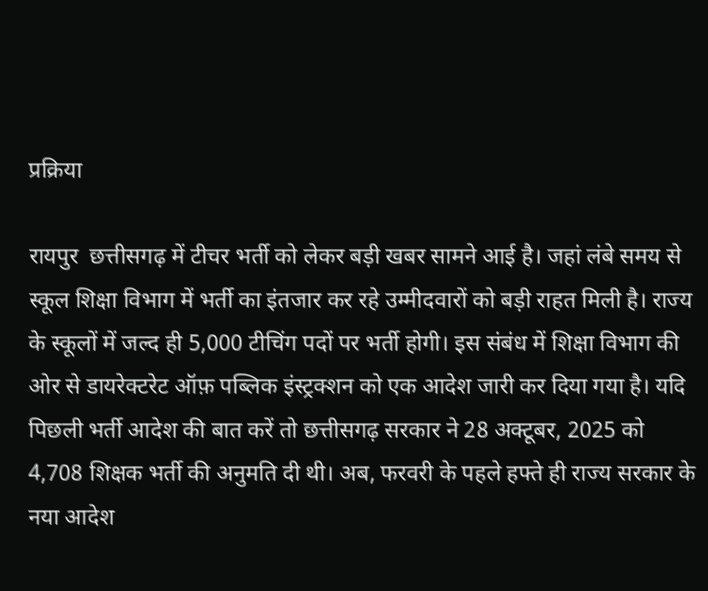प्रक्रिया

रायपुर  छत्तीसगढ़ में टीचर भर्ती को लेकर बड़ी खबर सामने आई है। जहां लंबे समय से स्कूल शिक्षा विभाग में भर्ती का इंतजार कर रहे उम्मीदवारों को बड़ी राहत मिली है। राज्य के स्कूलों में जल्द ही 5,000 टीचिंग पदों पर भर्ती होगी। इस संबंध में शिक्षा विभाग की ओर से डायरेक्टरेट ऑफ़ पब्लिक इंस्ट्रक्शन को एक आदेश जारी कर दिया गया है। यदि पिछली भर्ती आदेश की बात करें तो छत्तीसगढ़ सरकार ने 28 अक्टूबर, 2025 को 4,708 शिक्षक भर्ती की अनुमति दी थी। अब, फरवरी के पहले हफ्ते ही राज्य सरकार के नया आदेश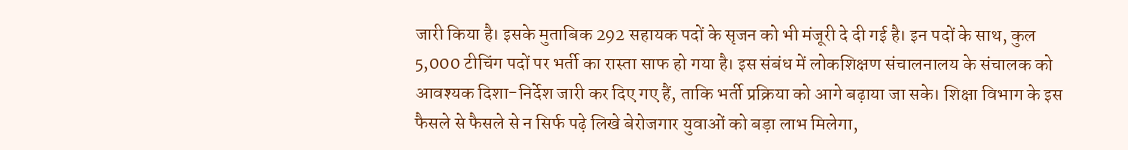जारी किया है। इसके मुताबिक 292 सहायक पदों के सृजन को भी मंजूरी दे दी गई है। इन पदों के साथ, कुल 5,000 टीचिंग पदों पर भर्ती का रास्ता साफ हो गया है। इस संबंध में लोकशिक्षण संचालनालय के संचालक को आवश्यक दिशा-निर्देश जारी कर दिए गए हैं, ताकि भर्ती प्रक्रिया को आगे बढ़ाया जा सके। शिक्षा विभाग के इस फैसले से फैसले से न सिर्फ पढ़े लिखे बेरोजगार युवाओं को बड़ा लाभ मिलेगा,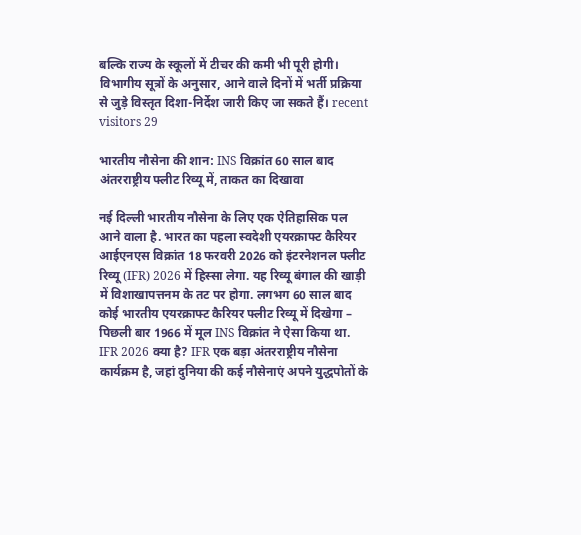बल्कि राज्य के स्कूलों में टीचर की कमी भी पूरी होगी। विभागीय सूत्रों के अनुसार, आने वाले दिनों में भर्ती प्रक्रिया से जुड़े विस्तृत दिशा-निर्देश जारी किए जा सकते हैं। recent visitors 29

भारतीय नौसेना की शान: INS विक्रांत 60 साल बाद अंतरराष्ट्रीय फ्लीट रिव्यू में, ताकत का दिखावा

नई दिल्ली भारतीय नौसेना के लिए एक ऐतिहासिक पल आने वाला है. भारत का पहला स्वदेशी एयरक्राफ्ट कैरियर आईएनएस विक्रांत 18 फरवरी 2026 को इंटरनेशनल फ्लीट रिव्यू (IFR) 2026 में हिस्सा लेगा. यह रिव्यू बंगाल की खाड़ी में विशाखापत्तनम के तट पर होगा. लगभग 60 साल बाद कोई भारतीय एयरक्राफ्ट कैरियर फ्लीट रिव्यू में दिखेगा – पिछली बार 1966 में मूल INS विक्रांत ने ऐसा किया था. IFR 2026 क्या है? IFR एक बड़ा अंतरराष्ट्रीय नौसेना कार्यक्रम है, जहां दुनिया की कई नौसेनाएं अपने युद्धपोतों के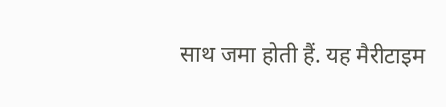साथ जमा होती हैं. यह मैरीटाइम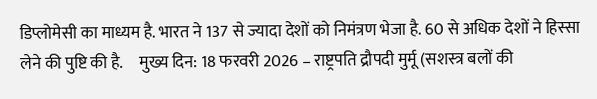डिप्लोमेसी का माध्यम है. भारत ने 137 से ज्यादा देशों को निमंत्रण भेजा है. 60 से अधिक देशों ने हिस्सा लेने की पुष्टि की है.     मुख्य दिन: 18 फरवरी 2026 – राष्ट्रपति द्रौपदी मुर्मू (सशस्त्र बलों की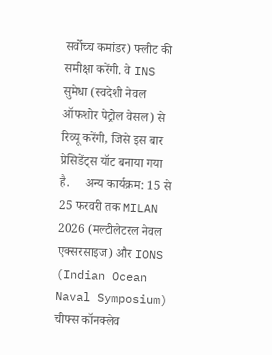सर्वोच्च कमांडर) फ्लीट की समीक्षा करेंगी. वे INS सुमेधा (स्वदेशी नेवल ऑफशोर पेट्रोल वेसल) से रिव्यू करेंगी, जिसे इस बार प्रेसिडेंट्स यॉट बनाया गया है.     अन्य कार्यक्रम: 15 से 25 फरवरी तक MILAN 2026 (मल्टीलेटरल नेवल एक्सरसाइज) और IONS (Indian Ocean Naval Symposium) चीफ्स कॉनक्लेव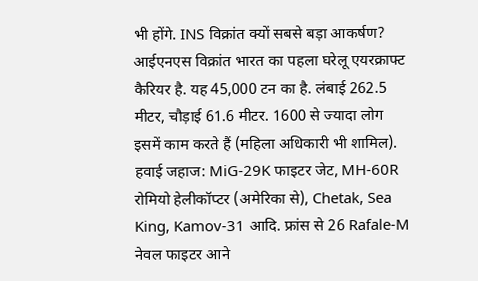भी होंगे. INS विक्रांत क्यों सबसे बड़ा आकर्षण? आईएनएस विक्रांत भारत का पहला घरेलू एयरक्राफ्ट कैरियर है. यह 45,000 टन का है. लंबाई 262.5 मीटर, चौड़ाई 61.6 मीटर. 1600 से ज्यादा लोग इसमें काम करते हैं (महिला अधिकारी भी शामिल).     हवाई जहाज: MiG-29K फाइटर जेट, MH-60R रोमियो हेलीकॉप्टर (अमेरिका से), Chetak, Sea King, Kamov-31 आदि. फ्रांस से 26 Rafale-M नेवल फाइटर आने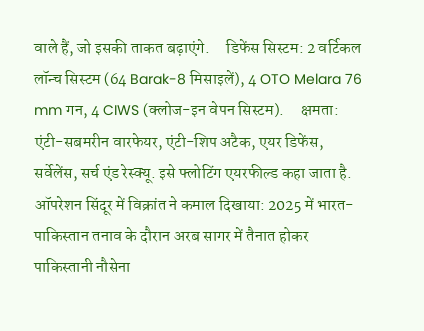वाले हैं, जो इसकी ताकत बढ़ाएंगे.     डिफेंस सिस्टम: 2 वर्टिकल लॉन्च सिस्टम (64 Barak-8 मिसाइलें), 4 OTO Melara 76 mm गन, 4 CIWS (क्लोज-इन वेपन सिस्टम).     क्षमता: एंटी-सबमरीन वारफेयर, एंटी-शिप अटैक, एयर डिफेंस, सर्वेलेंस, सर्च एंड रेस्क्यू. इसे फ्लोटिंग एयरफील्ड कहा जाता है. ऑपरेशन सिंदूर में विक्रांत ने कमाल दिखाया: 2025 में भारत-पाकिस्तान तनाव के दौरान अरब सागर में तैनात होकर पाकिस्तानी नौसेना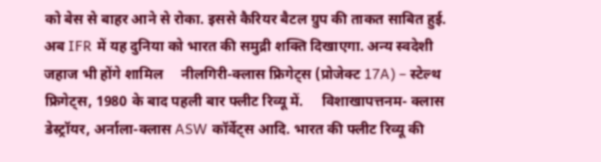को बेस से बाहर आने से रोका. इससे कैरियर बैटल ग्रुप की ताकत साबित हुई. अब IFR में यह दुनिया को भारत की समुद्री शक्ति दिखाएगा. अन्य स्वदेशी जहाज भी होंगे शामिल     नीलगिरी-क्लास फ्रिगेट्स (प्रोजेक्ट 17A) – स्टेल्थ फ्रिगेट्स, 1980 के बाद पहली बार फ्लीट रिव्यू में.     विशाखापत्तनम- क्लास डेस्ट्रॉयर, अर्नाला-क्लास ASW कॉर्वेट्स आदि. भारत की फ्लीट रिव्यू की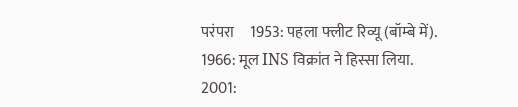परंपरा     1953: पहला फ्लीट रिव्यू (बॉम्बे में).     1966: मूल INS विक्रांत ने हिस्सा लिया.     2001: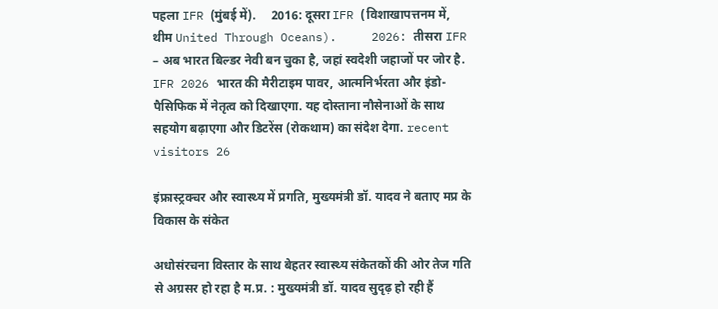पहला IFR (मुंबई में).     2016: दूसरा IFR (विशाखापत्तनम में, थीम United Through Oceans).     2026: तीसरा IFR – अब भारत बिल्डर नेवी बन चुका है, जहां स्वदेशी जहाजों पर जोर है. IFR 2026 भारत की मैरीटाइम पावर, आत्मनिर्भरता और इंडो-पैसिफिक में नेतृत्व को दिखाएगा. यह दोस्ताना नौसेनाओं के साथ सहयोग बढ़ाएगा और डिटरेंस (रोकथाम) का संदेश देगा. recent visitors 26

इंफ्रास्ट्रक्चर और स्वास्थ्य में प्रगति, मुख्यमंत्री डॉ. यादव ने बताए मप्र के विकास के संकेत

अधोसंरचना विस्तार के साथ बेहतर स्वास्थ्य संकेतकों की ओर तेज गति से अग्रसर हो रहा है म.प्र. : मुख्यमंत्री डॉ. यादव सुदृढ़ हो रही हैं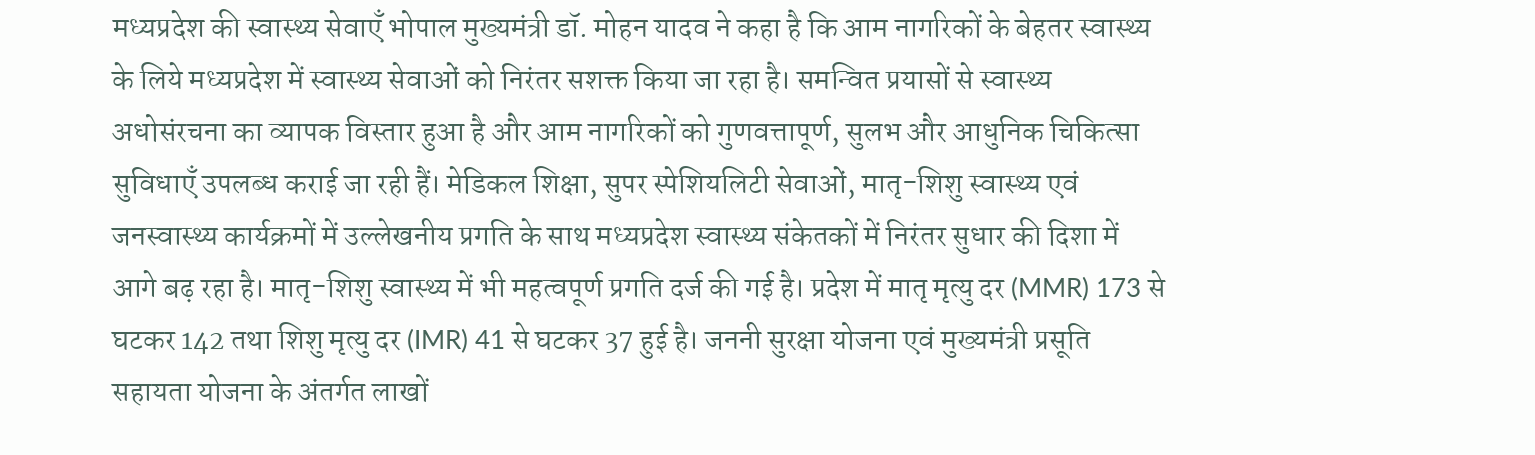मध्यप्रदेश की स्वास्थ्य सेवाएँ भोपाल मुख्यमंत्री डॉ. मोहन यादव ने कहा है कि आम नागरिकों के बेहतर स्वास्थ्य के लिये मध्यप्रदेश में स्वास्थ्य सेवाओं को निरंतर सशक्त किया जा रहा है। समन्वित प्रयासों से स्वास्थ्य अधोसंरचना का व्यापक विस्तार हुआ है और आम नागरिकों को गुणवत्तापूर्ण, सुलभ और आधुनिक चिकित्सा सुविधाएँ उपलब्ध कराई जा रही हैं। मेडिकल शिक्षा, सुपर स्पेशियलिटी सेवाओं, मातृ-शिशु स्वास्थ्य एवं जनस्वास्थ्य कार्यक्रमों में उल्लेखनीय प्रगति के साथ मध्यप्रदेश स्वास्थ्य संकेतकों में निरंतर सुधार की दिशा में आगे बढ़ रहा है। मातृ-शिशु स्वास्थ्य में भी महत्वपूर्ण प्रगति दर्ज की गई है। प्रदेश में मातृ मृत्यु दर (MMR) 173 से घटकर 142 तथा शिशु मृत्यु दर (IMR) 41 से घटकर 37 हुई है। जननी सुरक्षा योजना एवं मुख्यमंत्री प्रसूति सहायता योजना के अंतर्गत लाखों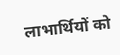लाभार्थियों को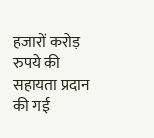हजारों करोड़ रुपये की सहायता प्रदान की गई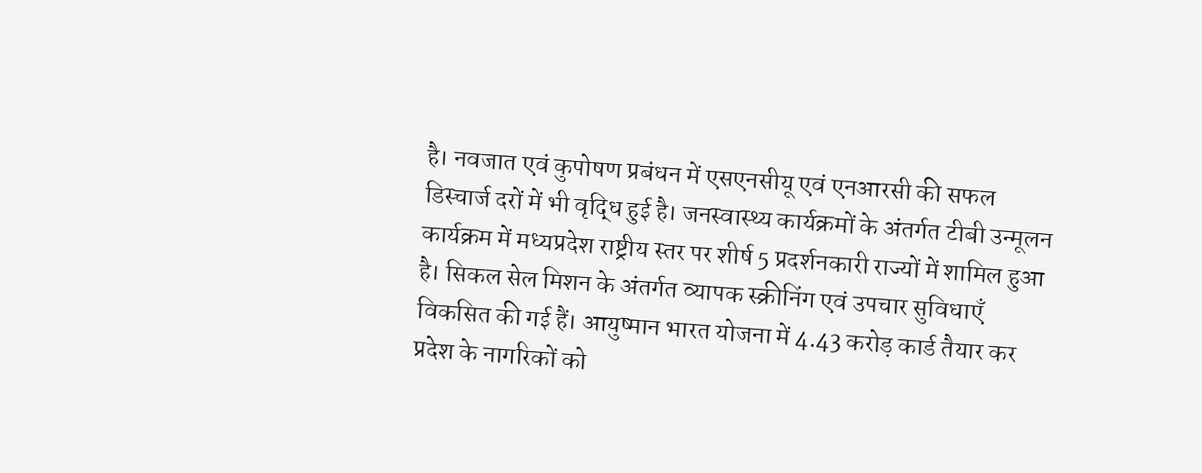है। नवजात एवं कुपोषण प्रबंधन में एसएनसीयू एवं एनआरसी की सफल डिस्चार्ज दरों में भी वृद्धि हुई है। जनस्वास्थ्य कार्यक्रमों के अंतर्गत टीबी उन्मूलन कार्यक्रम में मध्यप्रदेश राष्ट्रीय स्तर पर शीर्ष 5 प्रदर्शनकारी राज्यों में शामिल हुआ है। सिकल सेल मिशन के अंतर्गत व्यापक स्क्रीनिंग एवं उपचार सुविधाएँ विकसित की गई हैं। आयुष्मान भारत योजना में 4.43 करोड़ कार्ड तैयार कर प्रदेश के नागरिकों को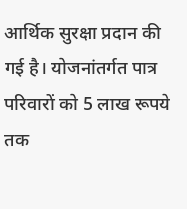आर्थिक सुरक्षा प्रदान की गई है। योजनांतर्गत पात्र परिवारों को 5 लाख रूपये तक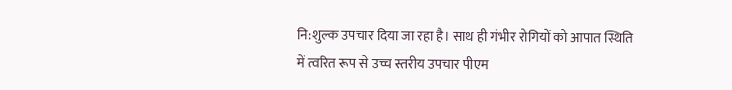नि:शुल्क उपचार दिया जा रहा है। साथ ही गंभीर रोगियों को आपात स्थिति में त्वरित रूप से उच्च स्तरीय उपचार पीएम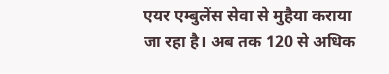एयर एम्बुलेंस सेवा से मुहैया कराया जा रहा है। अब तक 120 से अधिक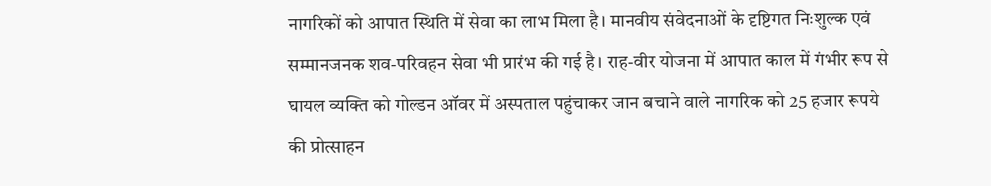नागरिकों को आपात स्थिति में सेवा का लाभ मिला है। मानवीय संवेदनाओं के दृष्टिगत निःशुल्क एवं सम्मानजनक शव-परिवहन सेवा भी प्रारंभ की गई है। राह-वीर योजना में आपात काल में गंभीर रूप से घायल व्यक्ति को गोल्डन ऑवर में अस्पताल पहुंचाकर जान बचाने वाले नागरिक को 25 हजार रूपये की प्रोत्साहन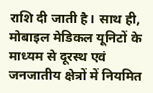राशि दी जाती है। साथ ही, मोबाइल मेडिकल यूनिटों के माध्यम से दूरस्थ एवं जनजातीय क्षेत्रों में नियमित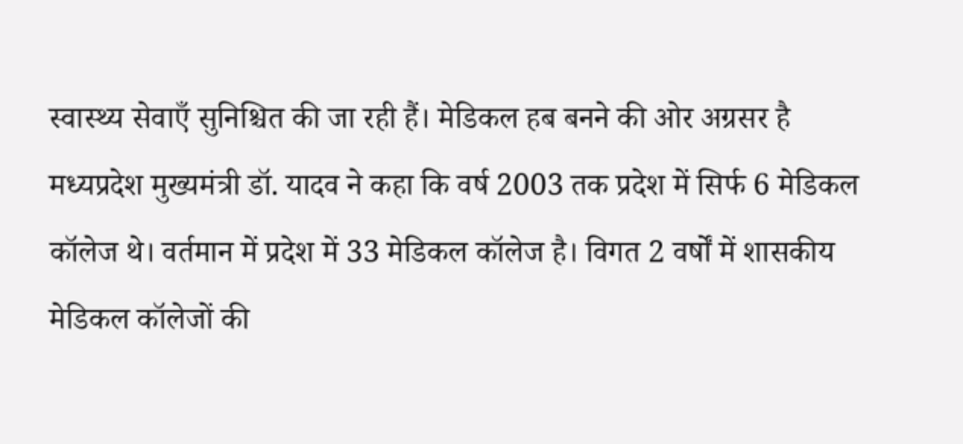स्वास्थ्य सेवाएँ सुनिश्चित की जा रही हैं। मेडिकल हब बनने की ओर अग्रसर है मध्यप्रदेश मुख्यमंत्री डॉ. यादव ने कहा कि वर्ष 2003 तक प्रदेश में सिर्फ 6 मेडिकल कॉलेज थे। वर्तमान में प्रदेश में 33 मेडिकल कॉलेज है। विगत 2 वर्षों में शासकीय मेडिकल कॉलेजों की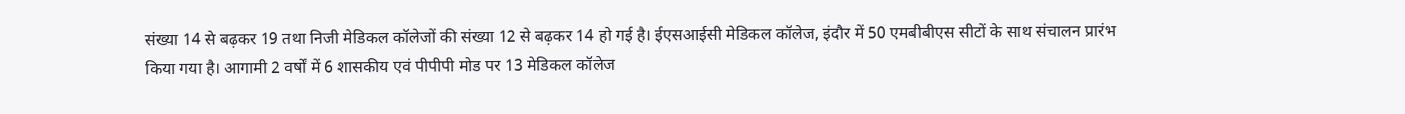संख्या 14 से बढ़कर 19 तथा निजी मेडिकल कॉलेजों की संख्या 12 से बढ़कर 14 हो गई है। ईएसआईसी मेडिकल कॉलेज, इंदौर में 50 एमबीबीएस सीटों के साथ संचालन प्रारंभ किया गया है। आगामी 2 वर्षों में 6 शासकीय एवं पीपीपी मोड पर 13 मेडिकल कॉलेज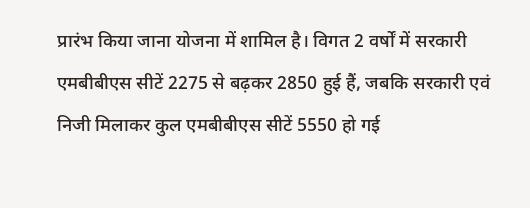प्रारंभ किया जाना योजना में शामिल है। विगत 2 वर्षों में सरकारी एमबीबीएस सीटें 2275 से बढ़कर 2850 हुई हैं, जबकि सरकारी एवं निजी मिलाकर कुल एमबीबीएस सीटें 5550 हो गई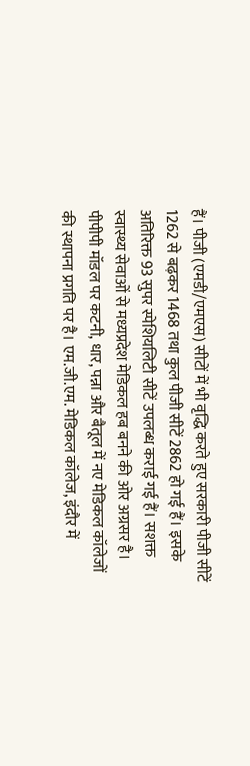हैं। पीजी (एमडी/एमएस) सीटों में भी वृद्धि करते हुए सरकारी पीजी सीटें 1262 से बढ़कर 1468 तथा कुल पीजी सीटें 2862 हो गई हैं। इसके अतिरिक्त 93 सुपर स्पेशियलिटी सीटें उपलब्ध कराई गई हैं। सशक्त स्वास्थ्य सेवाओं से मध्यप्रदेश मेडिकल हब बनने की ओर अग्रसर है। पीपीपी मॉडल पर कटनी, धार, पन्ना और बैतूल में नए मेडिकल कॉलेजों की स्थापना प्रगति पर है। एम.जी.एम. मेडिकल कॉलेज, इंदौर में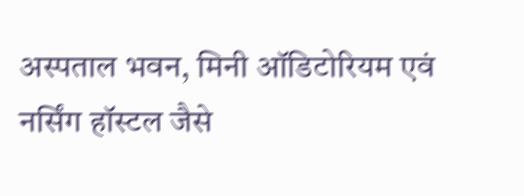अस्पताल भवन, मिनी ऑडिटोरियम एवं नर्सिंग हॉस्टल जैसे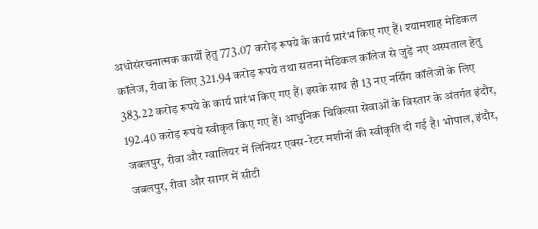अधोसंरचनात्मक कार्यों हेतु 773.07 करोड़ रूपये के कार्य प्रारंभ किए गए हैं। श्यामशाह मेडिकल कॉलेज, रीवा के लिए 321.94 करोड़ रूपये तथा सतना मेडिकल कॉलेज से जुड़े नए अस्पताल हेतु 383.22 करोड़ रूपये के कार्य प्रारंभ किए गए हैं। इसके साथ ही 13 नए नर्सिंग कॉलेजों के लिए 192.40 करोड़ रूपये स्वीकृत किए गए हैं। आधुनिक चिकित्सा सेवाओं के विस्तार के अंतर्गत इंदौर, जबलपुर, रीवा और ग्वालियर में लिनियर एक्स-रेटर मशीनों की स्वीकृति दी गई है। भोपाल, इंदौर, जबलपुर, रीवा और सागर में सीटी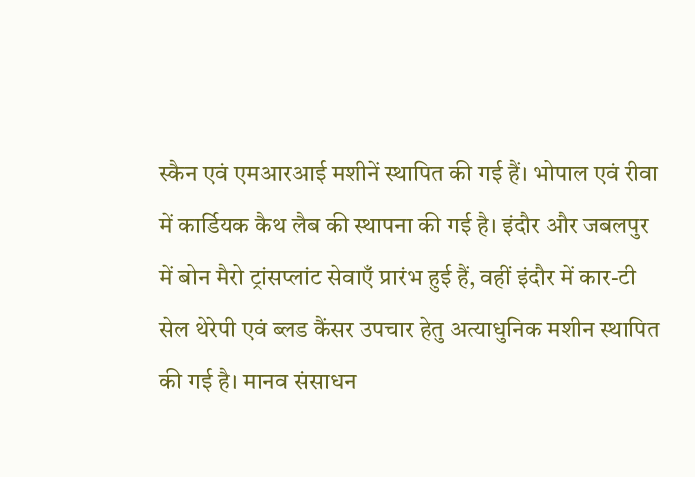स्कैन एवं एमआरआई मशीनें स्थापित की गई हैं। भोपाल एवं रीवा में कार्डियक कैथ लैब की स्थापना की गई है। इंदौर और जबलपुर में बोन मैरो ट्रांसप्लांट सेवाएँ प्रारंभ हुई हैं, वहीं इंदौर में कार-टी सेल थेरेपी एवं ब्लड कैंसर उपचार हेतु अत्याधुनिक मशीन स्थापित की गई है। मानव संसाधन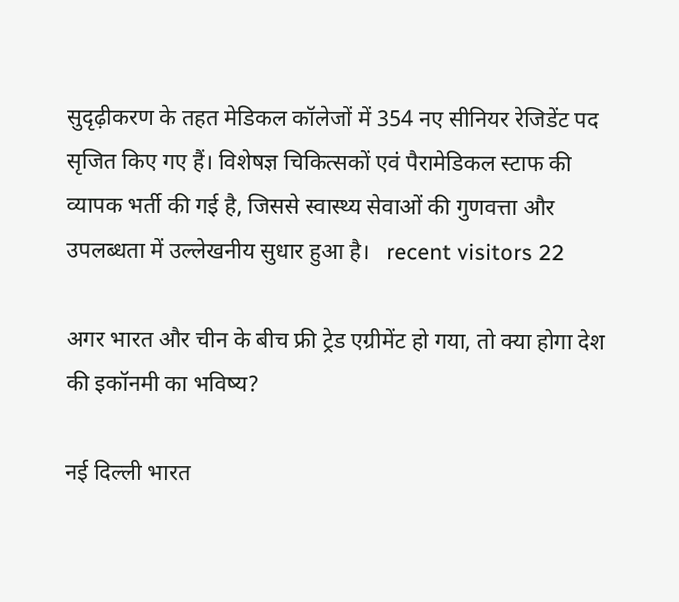सुदृढ़ीकरण के तहत मेडिकल कॉलेजों में 354 नए सीनियर रेजिडेंट पद सृजित किए गए हैं। विशेषज्ञ चिकित्सकों एवं पैरामेडिकल स्टाफ की व्यापक भर्ती की गई है, जिससे स्वास्थ्य सेवाओं की गुणवत्ता और उपलब्धता में उल्लेखनीय सुधार हुआ है।   recent visitors 22

अगर भारत और चीन के बीच फ्री ट्रेड एग्रीमेंट हो गया, तो क्या होगा देश की इकॉनमी का भविष्य?

नई दिल्ली भारत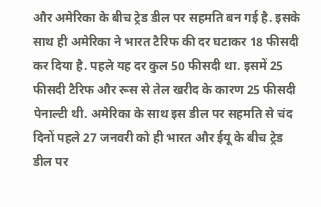और अमेरिका के बीच ट्रेड डील पर सहमति बन गई है. इसके साथ ही अमेरिका ने भारत टैरिफ की दर घटाकर 18 फीसदी कर दिया है. पहले यह दर कुल 50 फीसदी था. इसमें 25 फीसदी टैरिफ और रूस से तेल खरीद के कारण 25 फीसदी पेनाल्टी थी. अमेरिका के साथ इस डील पर सहमति से चंद दिनों पहले 27 जनवरी को ही भारत और ईयू के बीच ट्रेड डील पर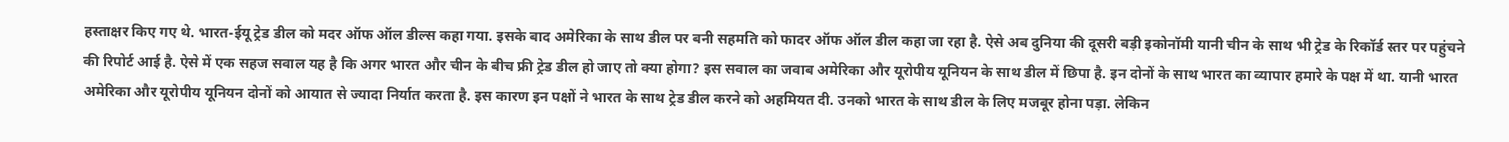हस्ताक्षर किए गए थे. भारत-ईयू ट्रेड डील को मदर ऑफ ऑल डील्स कहा गया. इसके बाद अमेरिका के साथ डील पर बनी सहमति को फादर ऑफ ऑल डील कहा जा रहा है. ऐसे अब दुनिया की दूसरी बड़ी इकोनॉमी यानी चीन के साथ भी ट्रेड के रिकॉर्ड स्तर पर पहुंचने की रिपोर्ट आई है. ऐसे में एक सहज सवाल यह है कि अगर भारत और चीन के बीच फ्री ट्रेड डील हो जाए तो क्या होगा? इस सवाल का जवाब अमेरिका और यूरोपीय यूनियन के साथ डील में छिपा है. इन दोनों के साथ भारत का व्यापार हमारे के पक्ष में था. यानी भारत अमेरिका और यूरोपीय यूनियन दोनों को आयात से ज्यादा निर्यात करता है. इस कारण इन पक्षों ने भारत के साथ ट्रेड डील करने को अहमियत दी. उनको भारत के साथ डील के लिए मजबूर होना पड़ा. लेकिन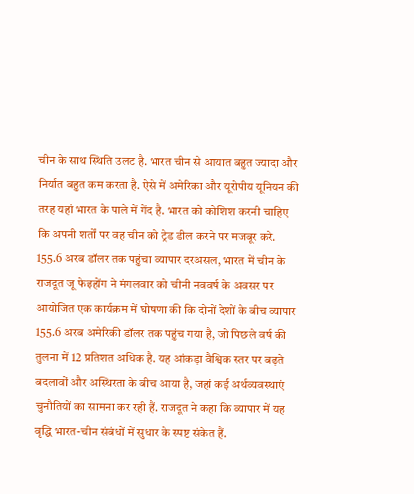चीन के साथ स्थिति उलट है. भारत चीन से आयात बहुत ज्यादा और निर्यात बहुत कम करता है. ऐसे में अमेरिका और यूरोपीय यूनियन की तरह यहां भारत के पाले में गेंद है. भारत को कोशिश करनी चाहिए कि अपनी शर्तों पर वह चीन को ट्रेड डील करने पर मजबूर करे. 155.6 अरब डॉलर तक पहुंचा व्यापार दरअसल, भारत में चीन के राजदूत जू फेइहोंग ने मंगलवार को चीनी नववर्ष के अवसर पर आयोजित एक कार्यक्रम में घोषणा की कि दोनों देशों के बीच व्यापार 155.6 अरब अमेरिकी डॉलर तक पहुंच गया है, जो पिछले वर्ष की तुलना में 12 प्रतिशत अधिक है. यह आंकड़ा वैश्विक स्तर पर बढ़ते बदलावों और अस्थिरता के बीच आया है, जहां कई अर्थव्यवस्थाएं चुनौतियों का सामना कर रही हैं. राजदूत ने कहा कि व्यापार में यह वृद्धि भारत-चीन संबंधों में सुधार के स्पष्ट संकेत हैं.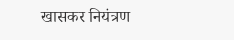खासकर नियंत्रण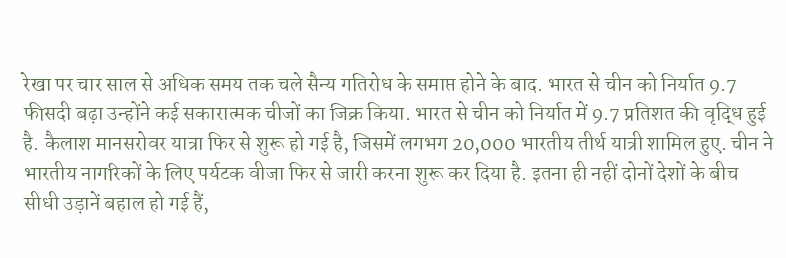रेखा पर चार साल से अधिक समय तक चले सैन्य गतिरोध के समाप्त होने के बाद. भारत से चीन को निर्यात 9.7 फीसदी बढ़ा उन्होंने कई सकारात्मक चीजों का जिक्र किया. भारत से चीन को निर्यात में 9.7 प्रतिशत की वृद्धि हुई है. कैलाश मानसरोवर यात्रा फिर से शुरू हो गई है, जिसमें लगभग 20,000 भारतीय तीर्थ यात्री शामिल हुए. चीन ने भारतीय नागरिकों के लिए पर्यटक वीजा फिर से जारी करना शुरू कर दिया है. इतना ही नहीं दोनों देशों के बीच सीधी उड़ानें बहाल हो गई हैं,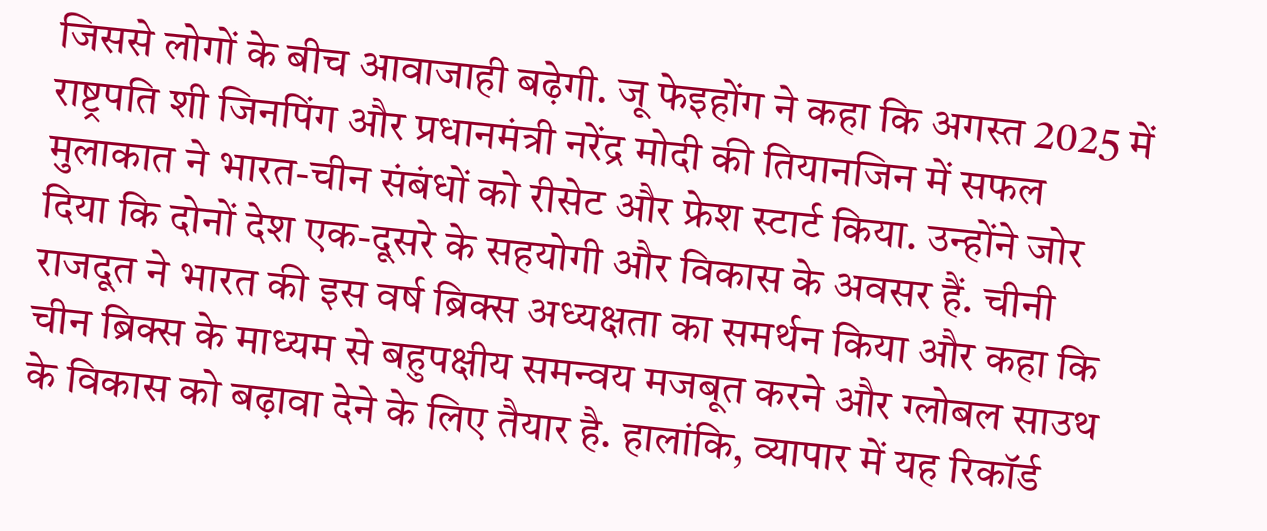जिससे लोगों के बीच आवाजाही बढ़ेगी. जू फेइहोंग ने कहा कि अगस्त 2025 में राष्ट्रपति शी जिनपिंग और प्रधानमंत्री नरेंद्र मोदी की तियानजिन में सफल मुलाकात ने भारत-चीन संबंधों को रीसेट और फ्रेश स्टार्ट किया. उन्होंने जोर दिया कि दोनों देश एक-दूसरे के सहयोगी और विकास के अवसर हैं. चीनी राजदूत ने भारत की इस वर्ष ब्रिक्स अध्यक्षता का समर्थन किया और कहा कि चीन ब्रिक्स के माध्यम से बहुपक्षीय समन्वय मजबूत करने और ग्लोबल साउथ के विकास को बढ़ावा देने के लिए तैयार है. हालांकि, व्यापार में यह रिकॉर्ड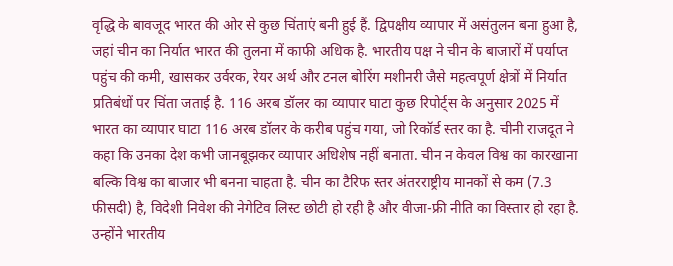वृद्धि के बावजूद भारत की ओर से कुछ चिंताएं बनी हुई हैं. द्विपक्षीय व्यापार में असंतुलन बना हुआ है, जहां चीन का निर्यात भारत की तुलना में काफी अधिक है. भारतीय पक्ष ने चीन के बाजारों में पर्याप्त पहुंच की कमी, खासकर उर्वरक, रेयर अर्थ और टनल बोरिंग मशीनरी जैसे महत्वपूर्ण क्षेत्रों में निर्यात प्रतिबंधों पर चिंता जताई है. 116 अरब डॉलर का व्यापार घाटा कुछ रिपोर्ट्स के अनुसार 2025 में भारत का व्यापार घाटा 116 अरब डॉलर के करीब पहुंच गया, जो रिकॉर्ड स्तर का है. चीनी राजदूत ने कहा कि उनका देश कभी जानबूझकर व्यापार अधिशेष नहीं बनाता. चीन न केवल विश्व का कारखाना बल्कि विश्व का बाजार भी बनना चाहता है. चीन का टैरिफ स्तर अंतरराष्ट्रीय मानकों से कम (7.3 फीसदी) है, विदेशी निवेश की नेगेटिव लिस्ट छोटी हो रही है और वीजा-फ्री नीति का विस्तार हो रहा है. उन्होंने भारतीय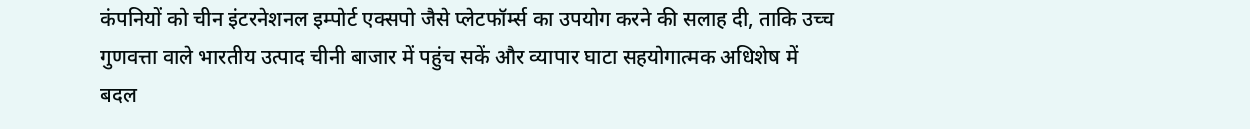कंपनियों को चीन इंटरनेशनल इम्पोर्ट एक्सपो जैसे प्लेटफॉर्म्स का उपयोग करने की सलाह दी, ताकि उच्च गुणवत्ता वाले भारतीय उत्पाद चीनी बाजार में पहुंच सकें और व्यापार घाटा सहयोगात्मक अधिशेष में बदल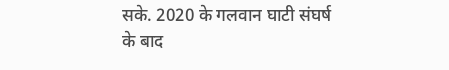सके. 2020 के गलवान घाटी संघर्ष के बाद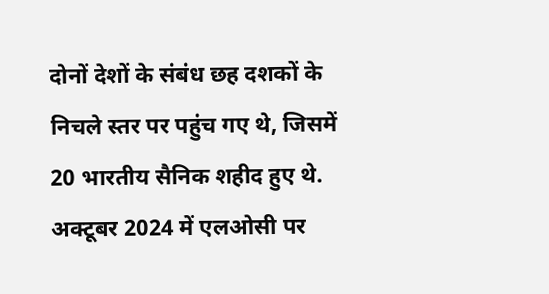दोनों देशों के संबंध छह दशकों के निचले स्तर पर पहुंच गए थे, जिसमें 20 भारतीय सैनिक शहीद हुए थे. अक्टूबर 2024 में एलओसी पर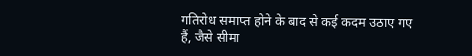गतिरोध समाप्त होने के बाद से कई कदम उठाए गए हैं, जैसे सीमा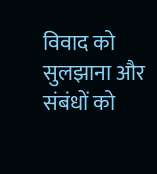विवाद को सुलझाना और संबंधों को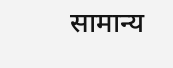सामान्य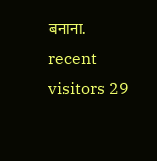बनाना. recent visitors 29